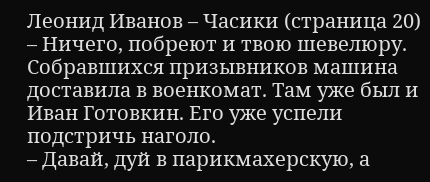Леонид Иванов – Часики (страница 20)
– Ничего, побреют и твою шевелюру.
Собравшихся призывников машина доставила в военкомат. Там уже был и Иван Готовкин. Его уже успели подстричь наголо.
– Давай, дуй в парикмахерскую, а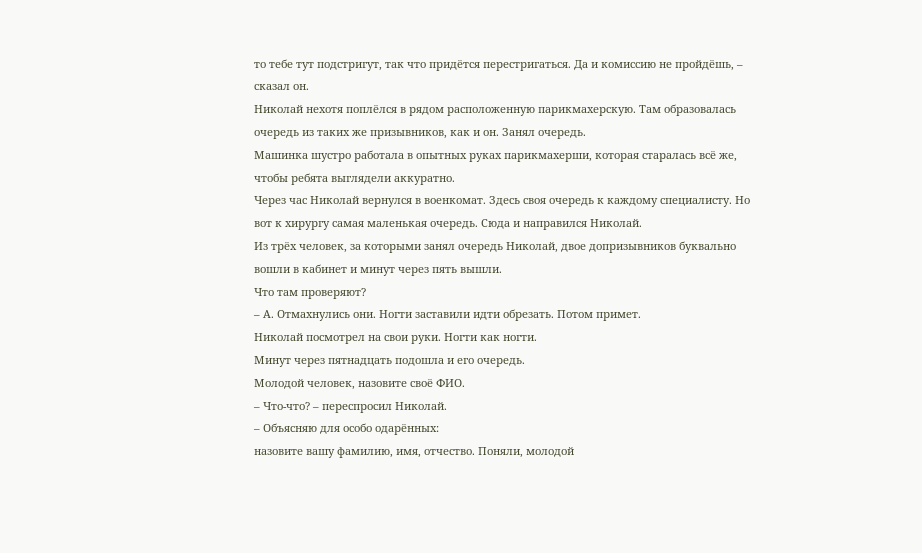то тебе тут подстригут, так что придётся перестригаться. Да и комиссию не пройдёшь, – сказал он.
Николай нехотя поплёлся в рядом расположенную парикмахерскую. Там образовалась очередь из таких же призывников, как и он. Занял очередь.
Машинка шустро работала в опытных руках парикмахерши, которая старалась всё же, чтобы ребята выглядели аккуратно.
Через час Николай вернулся в военкомат. Здесь своя очередь к каждому специалисту. Но вот к хирургу самая маленькая очередь. Сюда и направился Николай.
Из трёх человек, за которыми занял очередь Николай, двое допризывников буквально вошли в кабинет и минут через пять вышли.
Что там проверяют?
– А. Отмахнулись они. Ногти заставили идти обрезать. Потом примет.
Николай посмотрел на свои руки. Ногти как ногти.
Минут через пятнадцать подошла и его очередь.
Молодой человек, назовите своё ФИО.
– Что-что? – переспросил Николай.
– Объясняю для особо одарённых:
назовите вашу фамилию, имя, отчество. Поняли, молодой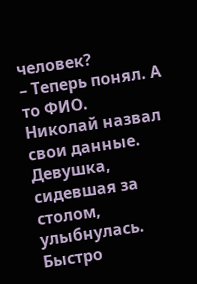человек?
– Теперь понял. А то ФИО.
Николай назвал свои данные. Девушка, сидевшая за столом, улыбнулась. Быстро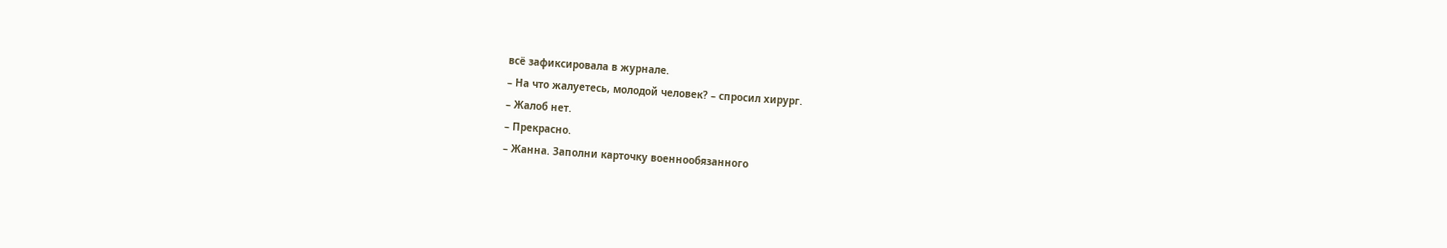всё зафиксировала в журнале.
– На что жалуетесь, молодой человек? – спросил хирург.
– Жалоб нет.
– Прекрасно.
– Жанна. Заполни карточку военнообязанного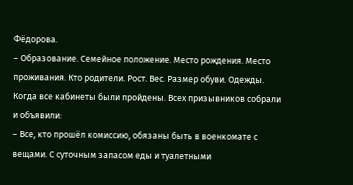Фёдорова.
– Образование. Семейное положение. Место рождения. Место проживания. Кто родители. Рост. Вес. Размер обуви. Одежды.
Когда все кабинеты были пройдены. Всех призывников собрали и объявили:
– Все, кто прошёл комиссию, обязаны быть в военкомате с вещами. С суточным запасом еды и туалетными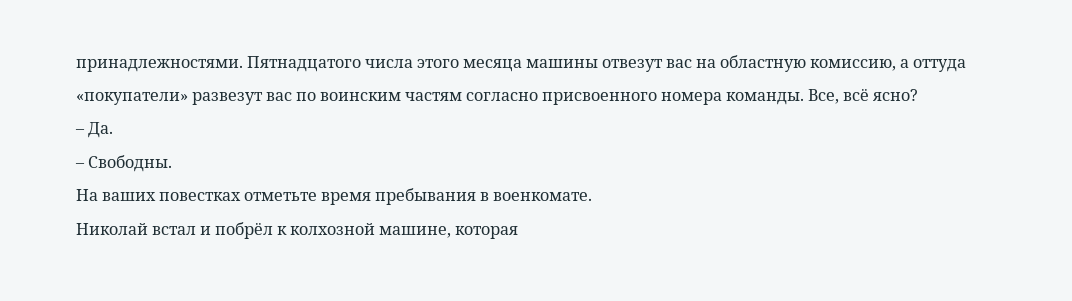принадлежностями. Пятнадцатого числа этого месяца машины отвезут вас на областную комиссию, а оттуда «покупатели» развезут вас по воинским частям согласно присвоенного номера команды. Все, всё ясно?
– Да.
– Свободны.
На ваших повестках отметьте время пребывания в военкомате.
Николай встал и побрёл к колхозной машине, которая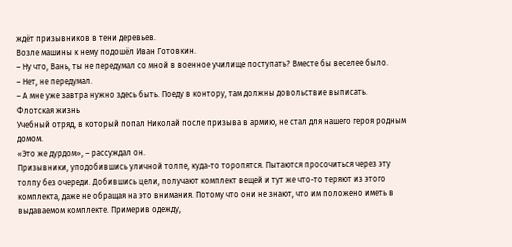ждёт призывников в тени деревьев.
Возле машины к нему подошёл Иван Готовкин.
– Ну что, Вань, ты не передумал со мной в военное училище поступать? Вместе бы веселее было.
– Нет, не передумал.
– А мне уже завтра нужно здесь быть. Поеду в контору, там должны довольствие выписать.
Флотская жизнь
Учебный отряд, в который попал Николай после призыва в армию, не стал для нашего героя родным домом.
«Это же дурдом», – рассуждал он.
Призывники, уподобившись уличной толпе, куда-то торопятся. Пытаются просочиться через эту толпу без очереди. Добившись цели, получают комплект вещей и тут же что-то теряют из этого комплекта, даже не обращая на это внимания. Потому что они не знают, что им положено иметь в выдаваемом комплекте. Примерив одежду,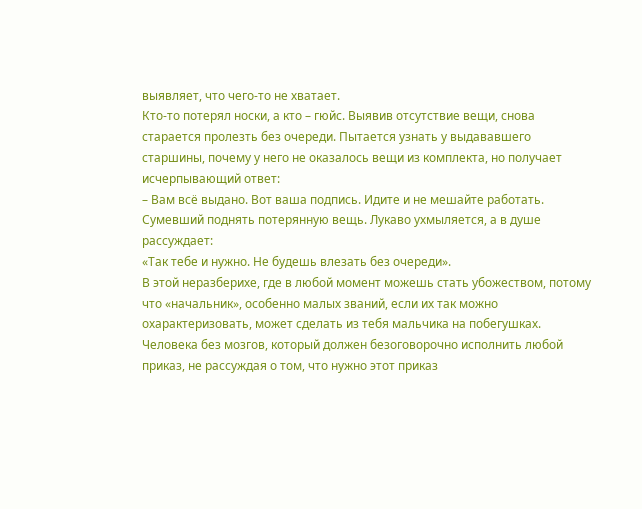выявляет, что чего-то не хватает.
Кто-то потерял носки, а кто – гюйс. Выявив отсутствие вещи, снова старается пролезть без очереди. Пытается узнать у выдававшего старшины, почему у него не оказалось вещи из комплекта, но получает исчерпывающий ответ:
– Вам всё выдано. Вот ваша подпись. Идите и не мешайте работать.
Сумевший поднять потерянную вещь. Лукаво ухмыляется, а в душе рассуждает:
«Так тебе и нужно. Не будешь влезать без очереди».
В этой неразберихе, где в любой момент можешь стать убожеством, потому что «начальник», особенно малых званий, если их так можно охарактеризовать, может сделать из тебя мальчика на побегушках. Человека без мозгов, который должен безоговорочно исполнить любой приказ, не рассуждая о том, что нужно этот приказ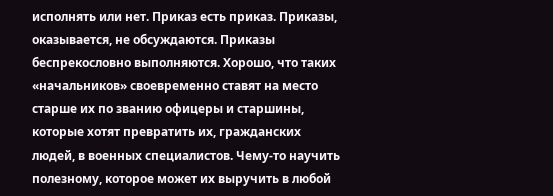исполнять или нет. Приказ есть приказ. Приказы, оказывается, не обсуждаются. Приказы беспрекословно выполняются. Хорошо, что таких «начальников» своевременно ставят на место старше их по званию офицеры и старшины, которые хотят превратить их, гражданских людей, в военных специалистов. Чему-то научить полезному, которое может их выручить в любой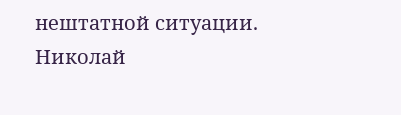нештатной ситуации.
Николай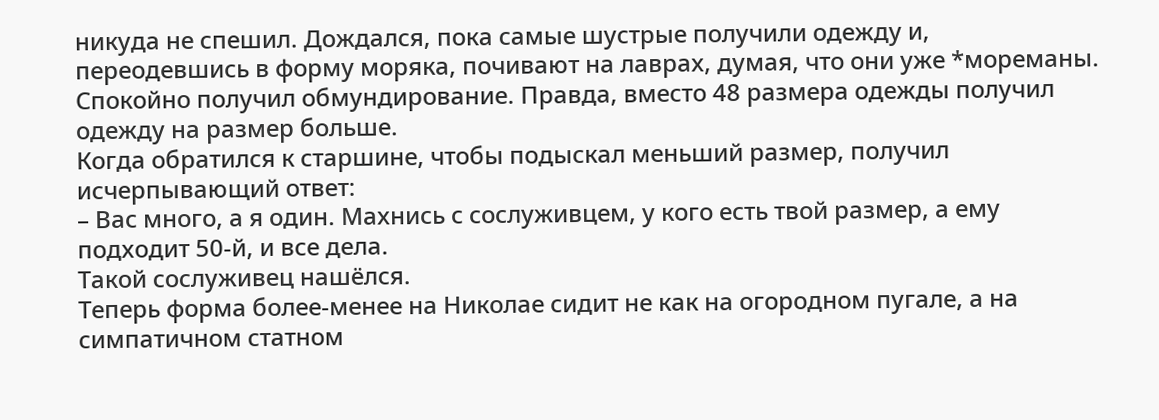никуда не спешил. Дождался, пока самые шустрые получили одежду и, переодевшись в форму моряка, почивают на лаврах, думая, что они уже *мореманы.
Спокойно получил обмундирование. Правда, вместо 48 размера одежды получил одежду на размер больше.
Когда обратился к старшине, чтобы подыскал меньший размер, получил исчерпывающий ответ:
– Вас много, а я один. Махнись с сослуживцем, у кого есть твой размер, а ему подходит 50-й, и все дела.
Такой сослуживец нашёлся.
Теперь форма более-менее на Николае сидит не как на огородном пугале, а на симпатичном статном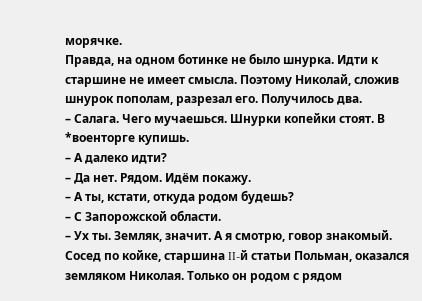морячке.
Правда, на одном ботинке не было шнурка. Идти к старшине не имеет смысла. Поэтому Николай, сложив шнурок пополам, разрезал его. Получилось два.
– Салага. Чего мучаешься. Шнурки копейки стоят. В *военторге купишь.
– А далеко идти?
– Да нет. Рядом. Идём покажу.
– А ты, кстати, откуда родом будешь?
– С Запорожской области.
– Ух ты. Земляк, значит. А я смотрю, говор знакомый.
Сосед по койке, старшина II-й статьи Польман, оказался земляком Николая. Только он родом с рядом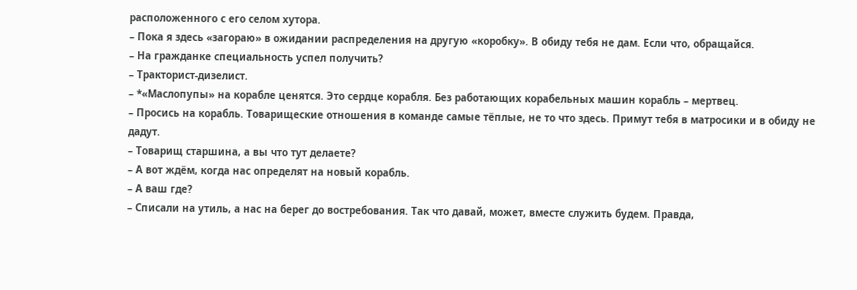расположенного с его селом хутора.
– Пока я здесь «загораю» в ожидании распределения на другую «коробку». В обиду тебя не дам. Если что, обращайся.
– На гражданке специальность успел получить?
– Тракторист-дизелист.
– *«Маслопупы» на корабле ценятся. Это сердце корабля. Без работающих корабельных машин корабль – мертвец.
– Просись на корабль. Товарищеские отношения в команде самые тёплые, не то что здесь. Примут тебя в матросики и в обиду не дадут.
– Товарищ старшина, а вы что тут делаете?
– А вот ждём, когда нас определят на новый корабль.
– А ваш где?
– Списали на утиль, а нас на берег до востребования. Так что давай, может, вместе служить будем. Правда,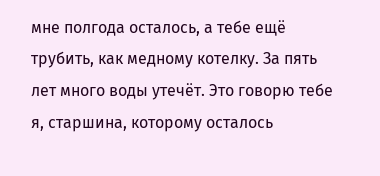мне полгода осталось, а тебе ещё трубить, как медному котелку. За пять лет много воды утечёт. Это говорю тебе я, старшина, которому осталось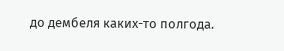до дембеля каких-то полгода.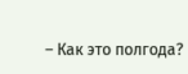– Как это полгода?